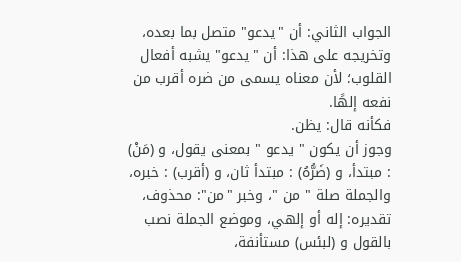الجواب الثاني: أن "يدعو" متصل بما بعده، وتخريجه على هذا: أن "يدعو" يشبه أفعال القلوب؛ لأن معناه يسمى من ضره أقرب من نفعه إلهًا.
فكأنه قال: يظن.
وجوز أن يكون " يدعو " بمعنى يقول، و (مَنْ) : مبتدأ، و (ضَرُّهُ) : مبتدأ ثان، و (أقرب) : خبره، والجملة صلة " من "، وخبر "من": محذوف، تقديره: إله أو إلهي، وموضع الجملة نصب بالقول و (لبئس) مستأنفة،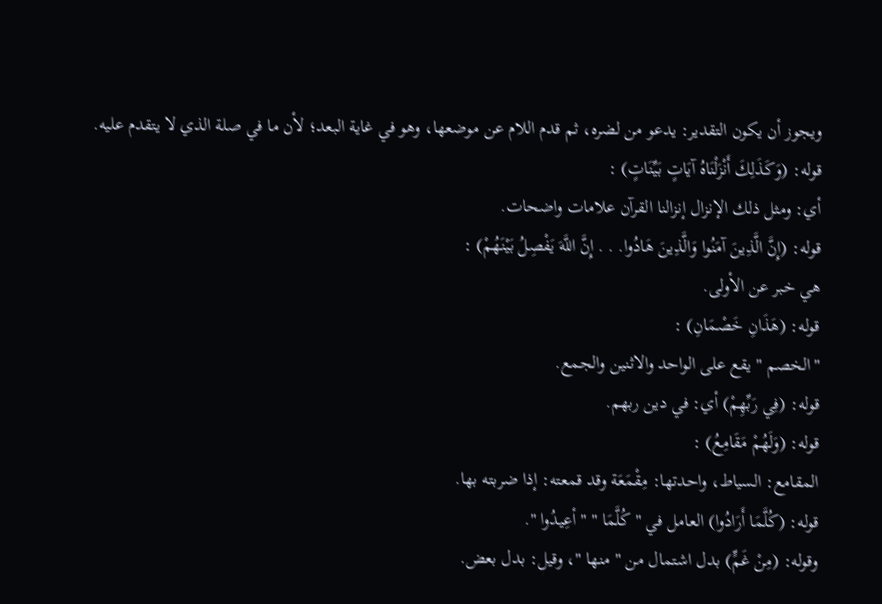ويجوز أن يكون التقدير: يدعو من لضره، ثم قدم اللام عن موضعها، وهو في غاية البعد؛ لأن ما في صلة الذي لا يتقدم عليه.
قوله: (وَكَذَلِكَ أَنْزَلْنَاهُ آيَاتٍ بَيِّنَاتٍ) :
أي: ومثل ذلك الإنزال إنزالنا القرآن علامات واضحات.
قوله: (إِنَّ الَّذِينَ آمَنُوا وَالَّذِينَ هَادُوا. . . إِنَّ اللَّهَ يَفْصِلُ بَيْنَهُمْ) :
هي خبر عن الأولى.
قوله: (هَذَانِ خَصْمَانِ) :
"الخصم " يقع على الواحد والاثنين والجمع.
قوله: (فِي رَبِّهِمْ) أي: في دين ربهم.
قوله: (وَلَهُمْ مَقَامِعُ) :
المقامع: السياط، واحدتها: مِقْمَعَة وقد قمعته: إذا ضربته بها.
قوله: (كُلَّمَا أَرَادُوا) العامل في " كُلَّمَا " " أعِيدُوا ".
وقوله: (مِنْ غَمٍّ) بدل اشتمال من " منها "، وقيل: بدل بعض.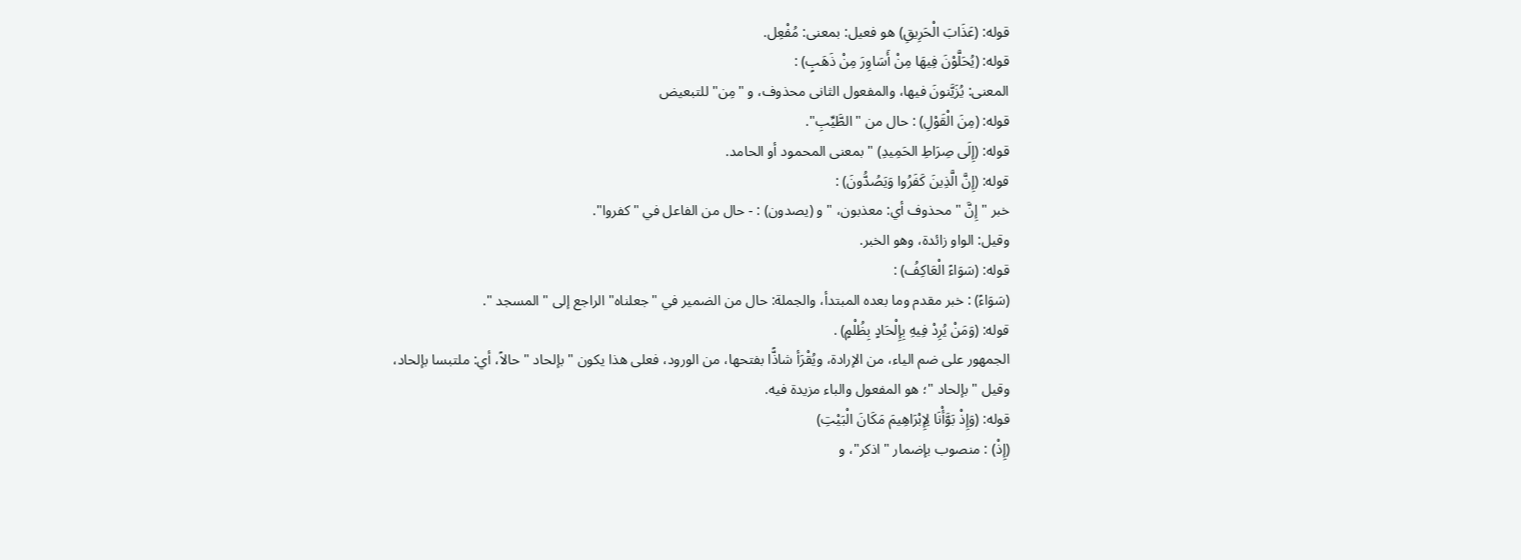قوله: (عَذَابَ الْحَرِيقِ) هو فعيل: بمعنى: مُفْعِل.
قوله: (يُحَلَّوْنَ فِيهَا مِنْ أَسَاوِرَ مِنْ ذَهَبٍ) :
المعنى: يُزَيَّنونَ فيها، والمفعول الثانى محذوف، و "مِن" للتبعيض
قوله: (مِنَ الْقَوْلِ) : حال من "الطَّيِّبِ".
قوله: (إِلَى صِرَاطِ الحَمِيدِ) " بمعنى المحمود أو الحامد.
قوله: (إِنَّ الَّذِينَ كَفَرُوا وَيَصُدُّونَ) :
خبر " إِنَّ " محذوف أي: معذبون، " و (يصدون) : - حال من الفاعل في "كفروا".
وقيل: الواو زائدة، وهو الخبر.
قوله: (سَوَاءً الْعَاكِفُ) :
(سَوَاءً) : خبر مقدم وما بعده المبتدأ، والجملة: حال من الضمير في "جعلناه" الراجع إلى " المسجد ".
قوله: (وَمَنْ يُرِدْ فِيهِ بِإِلْحَادٍ بِظُلْمٍ) .
الجمهور على ضم الياء، من الإرادة، ويُقْرَأ شاذًّا بفتحها، من الورود، فعلى هذا يكون " بإلحاد " حالاً، أي: ملتبسا بإلحاد،
وقيل " بإلحاد "؛ هو المفعول والباء مزيدة فيه.
قوله: (وَإِذْ بَوَّأْنَا لِإِبْرَاهِيمَ مَكَانَ الْبَيْتِ)
(إِذْ) : منصوب بإضمار "اذكر"، و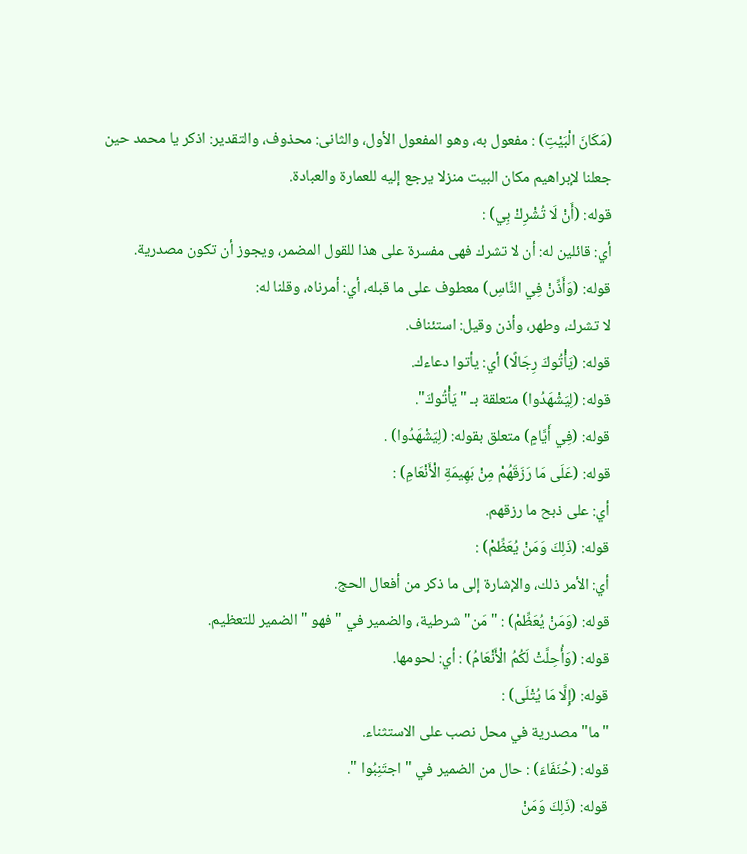(مَكَانَ الْبَيْتِ) : مفعول به، وهو المفعول الأول، والثانى: محذوف، والتقدير: اذكر يا محمد حين جعلنا لإبراهيم مكان البيت منزلا يرجع إليه للعمارة والعبادة.
قوله: (أَنْ لَا تُشْرِكْ بِي) :
أي: قائلين له: أن لا تشرك فهى مفسرة على هذا للقول المضمر، ويجوز أن تكون مصدرية.
قوله: (وَأَذِّنْ فِي النَّاسِ) معطوف على ما قبله، أي: أمرناه، وقلنا له:
لا تشرك، وطهر، وأذن وقيل: استئناف.
قوله: (يَأْتُوكَ رِجَالًا) أي: يأتوا دعاءك.
قوله: (لِيَشْهَدُوا) متعلقة بـ "يَأْتُوكَ".
قوله: (فِي أَيَّامٍ) متعلق بقوله: (لِيَشْهَدُوا) .
قوله: (عَلَى مَا رَزَقَهُمْ مِنْ بَهِيمَةِ الْأَنْعَامِ) :
أي: على ذبح ما رزقهم.
قوله: (ذَلِكَ وَمَنْ يُعَظِّمْ) :
أي: الأمر ذلك، والإشارة إلى ما ذكر من أفعال الحج.
قوله: (وَمَنْ يُعَظِّمْ) : "مَن" شرطية، والضمير في " فهو " الضمير للتعظيم.
قوله: (وَأُحِلَّتْ لَكُمُ الْأَنْعَامُ) : أي: لحومها.
قوله: (إِلَّا مَا يُتْلَى) :
"ما" مصدرية في محل نصب على الاستثناء.
قوله: (حُنَفَاءَ) : حال من الضمير في " اجتَنِبُوا ".
قوله: (ذَلِكَ وَمَنْ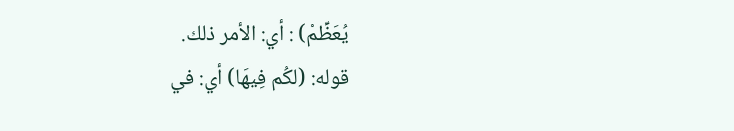يُعَظِّمْ) : أي: الأمر ذلك.
قوله: (لكُم فِيهَا) أي: في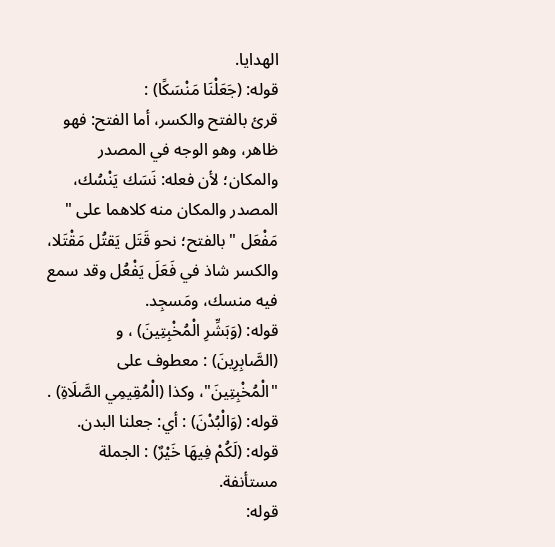الهدايا.
قوله: (جَعَلْنَا مَنْسَكًا) :
قرئ بالفتح والكسر، أما الفتح: فهو
ظاهر، وهو الوجه في المصدر والمكان؛ لأن فعله: نَسَك يَنْسُك، المصدر والمكان منه كلاهما على " مَفْعَل " بالفتح؛ نحو قَتَل يَقتُل مَقْتَلا، والكسر شاذ في فَعَلَ يَفْعُل وقد سمع فيه منسك، ومَسجِد.
قوله: (وَبَشِّرِ الْمُخْبِتِينَ) ، و (الصَّابِرِينَ) : معطوف على "الْمُخْبِتِينَ"، وكذا (الْمُقِيمِي الصَّلَاةِ) .
قوله: (وَالْبُدْنَ) : أي: جعلنا البدن.
قوله: (لَكُمْ فِيهَا خَيْرٌ) : الجملة مستأنفة.
قوله: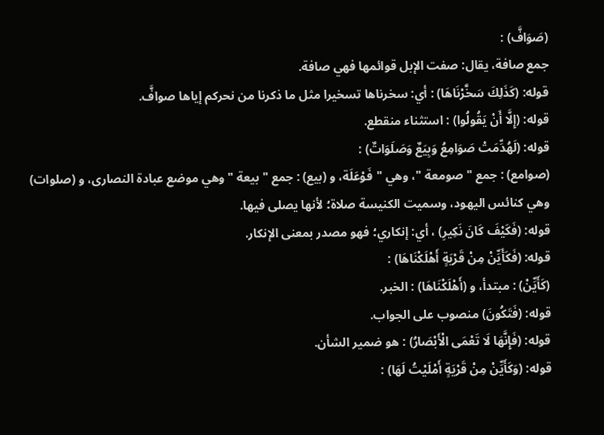(صَوَافَّ) :
جمع صافة، يقال: صفت الإبل قوائمها فهي صافة.
قوله: (كَذَلِكَ سَخَّرْنَاهَا) : أي: سخرناها تسخيرا مثل ما ذكرنا من نحركم إياها صوافَّ.
قوله: (إِلَّا أَنْ يَقُولُوا) : استثناء منقطع.
قوله: (لَهُدِّمَتْ صَوَامِعُ وَبِيَعٌ وَصَلَوَاتٌ) :
(صوامع) : جمع " صومعة "، وهي "فَوْعَلَة، و (بيع) : جمع " بيعة " وهي موضع عبادة النصارى، و (صلوات) وهي كنائس اليهود، وسميت الكنيسة صلاة؛ لأنها يصلى فيها.
قوله: (فَكَيْفَ كَانَ نَكِيرِ) ، أي: إنكاري؛ فهو مصدر بمعنى الإنكار.
قوله: (فَكَأَيِّنْ مِنْ قَرْيَةٍ أَهْلَكْنَاهَا) :
(كَأَيِّنْ) : مبتدأ، و (أَهْلَكْنَاهَا) : الخبر.
قوله: (فَتَكُونَ) منصوب على الجواب.
قوله: (فَإِنَّهَا لَا تَعْمَى الْأَبْصَارُ) : هو ضمير الشأن.
قوله: (وَكَأَيِّنْ مِنْ قَرْيَةٍ أَمْلَيْتُ لَهَا) :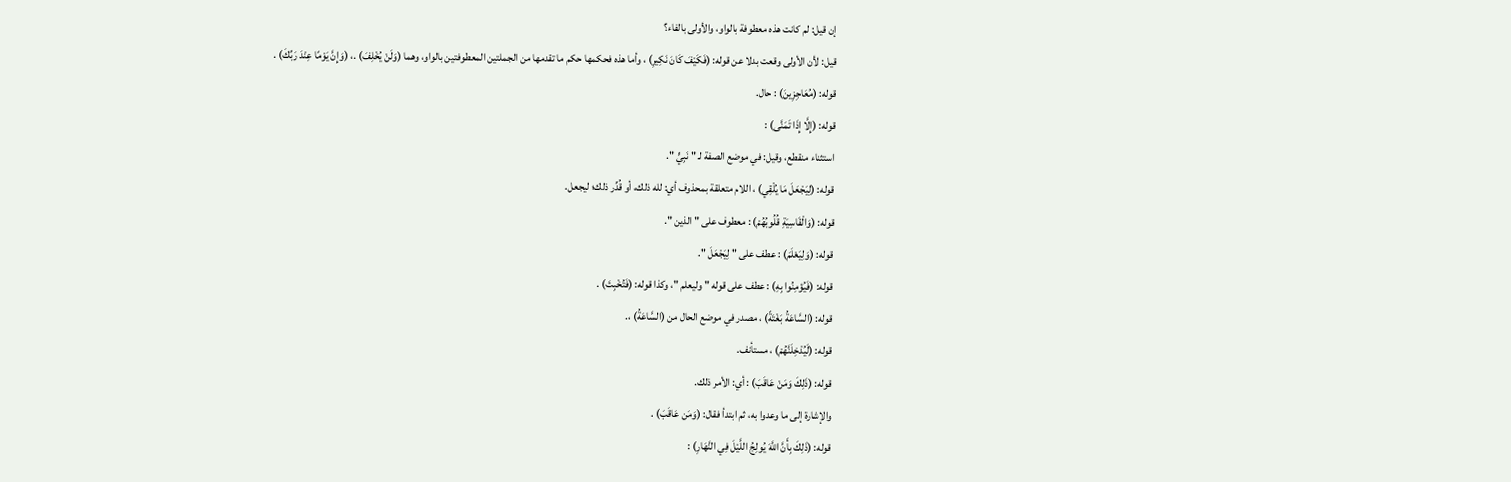إن قيل: لم كانت هذه معطوفة بالواو، والأولى بالفاء؟
قيل: لأن الأولى وقعت بدلا عن قوله: (فَكَيْفَ كَانَ نَكِيرِ) ، وأما هذه فحكمها حكم ما تقدمها من الجملتين المعطوفتين بالواو، وهما (وَلَنْ يُخْلِفَ) .، (وَإِنَّ يَوْمًا عِنْدَ رَبِّكَ) .
قوله: (مُعَاجِزِينَ) : حال.
قوله: (إِلَّا إِذَا تَمَنَّى) :
استثناء منقطع، وقيل: في موضع الصفة لـ " نَبِيٍّ ".
قوله: (لِيَجْعَلَ مَا يُلْقِي) ، اللام متعلقة بمحذوف أي: لله ذلك، أو قُدِّر ذلك؛ ليجعل.
قوله: (وَالْقَاسِيَةِ قُلُوبُهُمْ) : معطوف على " الذين ".
قوله: (وَلِيَعْلَمَ) : عطف على " لِيَجْعَلَ ".
قوله: (فَيُؤمِنُوا بِهِ) : عطف على قوله " وليعلم "، وكذا قوله: (فَتُخْبِتَ) .
قوله: (السَّاعَةُ بَغْتَةً) ، مصدر في موضع الحال من (السَّاعَةُ) ،.
قوله: (لَيُدْخِلَنَّهُمْ) ، مستأنف.
قوله: (ذَلِكَ وَمَنْ عَاقَبَ) : أي: الأمر ذلك.
والإشارة إلى ما وعدوا به، ثم ابتدأ فقال: (وَمَن عَاقَبَ) .
قوله: (ذَلِكَ بِأَنَّ اللَّهَ يُولِجُ اللَّيْلَ فِي النَّهَارِ) :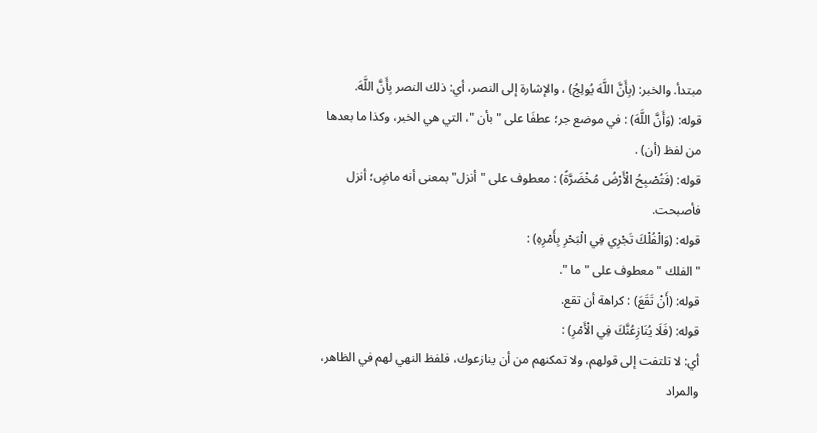مبتدأ. والخبر: (بِأَنَّ اللَّهَ يُولِجُ) ، والإشارة إلى النصر، أي: ذلك النصر بِأَنَّ اللَّهَ.
قوله: (وَأَنَّ اللَّهَ) : في موضع جر؛ عطفَا على " بأن "، التي هي الخبر، وكذا ما بعدها من لفظ (أن) .
قوله: (فَتُصْبِحُ الْأَرْضُ مُخْضَرَّةً) : معطوف على "أنزل" بمعنى أنه ماضٍ؛ أنزل
فأصبحت.
قوله: (وَالْفُلْكَ تَجْرِي فِي الْبَحْرِ بِأَمْرِهِ) :
"الفلك " معطوف على " ما ".
قوله: (أَنْ تَقَعَ) : كراهة أن تقع.
قوله: (فَلَا يُنَازِعُنَّكَ فِي الْأَمْرِ) :
أي: لا تلتفت إلى قولهم، ولا تمكنهم من أن ينازعوك، فلفظ النهي لهم في الظاهر، والمراد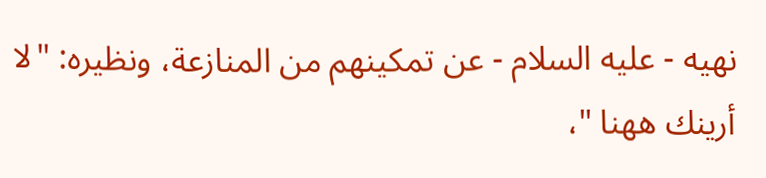نهيه - عليه السلام - عن تمكينهم من المنازعة، ونظيره: "لا أرينك ههنا "،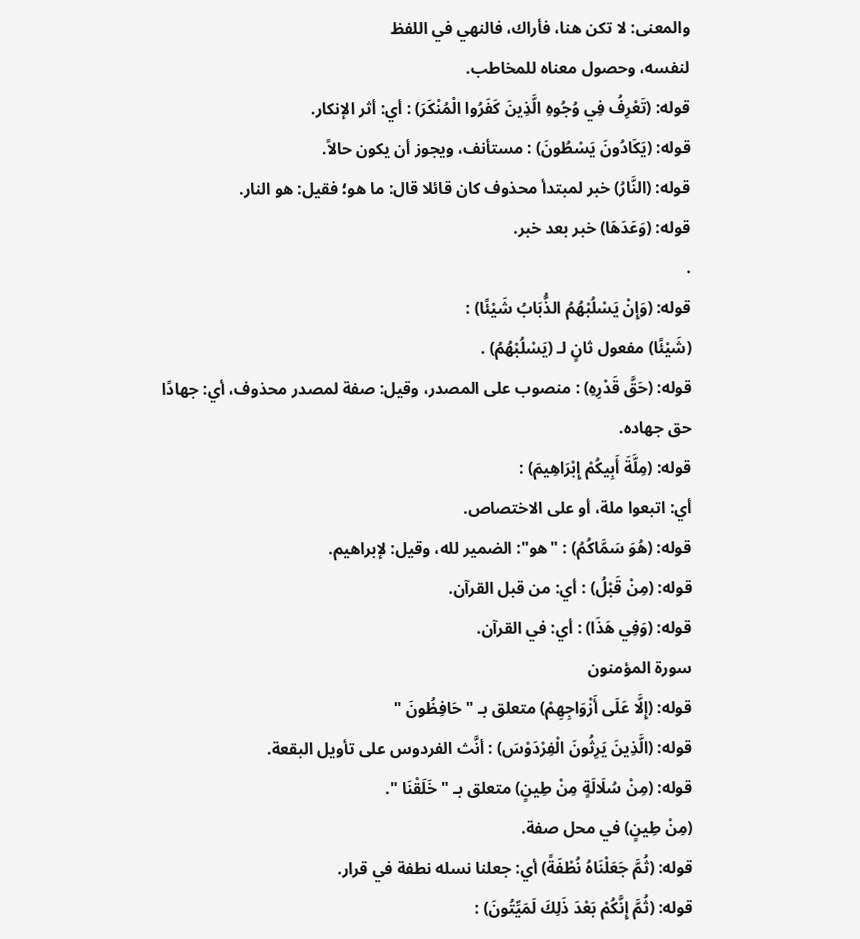والمعنى: لا تكن هنا، فأراك، فالنهي في اللفظ
لنفسه، وحصول معناه للمخاطب.
قوله: (تَعْرِفُ فِي وُجُوهِ الَّذِينَ كَفَرُوا الْمُنْكَرَ) : أي: أثر الإنكار.
قوله: (يَكَادُونَ يَسْطُونَ) : مستأنف، ويجوز أن يكون حالاً.
قوله: (النَّارُ) خبر لمبتدأ محذوف كان قائلا قال: ما هو؛ فقيل: هو النار.
قوله: (وَعَدَهَا) خبر بعد خبر.
.
قوله: (وَإِنْ يَسْلُبْهُمُ الذُّبَابُ شَيْئًا) :
(شَيْئًا) مفعول ثانٍ لـ (يَسْلُبْهُمُ) .
قوله: (حَقَّ قَدْرِهِ) : منصوب على المصدر، وقيل: صفة لمصدر محذوف، أي: جهادًا حق جهاده.
قوله: (مِلَّةَ أَبِيكُمْ إِبْرَاهِيمَ) :
أي: اتبعوا ملة، أو على الاختصاص.
قوله: (هُوَ سَمَّاكُمُ) : "هو": الضمير لله، وقيل: لإبراهيم.
قوله: (مِنْ قَبْلُ) : أي: من قبل القرآن.
قوله: (وَفِي هَذَا) : أي: في القرآن.
سورة المؤمنون
قوله: (إِلَّا عَلَى أَزْوَاجِهِمْ) متعلق بـ " حَافِظُونَ "
قوله: (الَّذِينَ يَرِثُونَ الْفِرْدَوْسَ) : أنَّث الفردوس على تأويل البقعة.
قوله: (مِنْ سُلَالَةٍ مِنْ طِينٍ) متعلق بـ " خَلَقْنَا ".
(مِنْ طِينٍ) في محل صفة.
قوله: (ثُمَّ جَعَلْنَاهُ نُطْفَةً) أي: جعلنا نسله نطفة في قرار.
قوله: (ثُمَّ إِنَّكُمْ بَعْدَ ذَلِكَ لَمَيِّتُونَ) :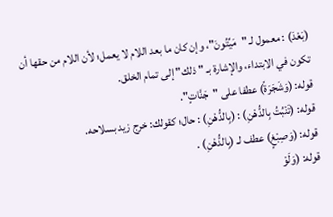(بَعْدَ) : معمول لـ "مَيِّتُونَ"، وإن كان ما بعد اللام لا يعمل؛ لأن اللام من حقها أن تكون في الابتداء، والإشارة بـ " ذلك" إلى تمام الخلق.
قوله: (وَشَجَرَةً) عطفا على "جَنَّاتٍ".
قوله: (تَنْبُتُ بِالدُّهْنِ) : (بِالدُّهْنِ) : حال؛ كقولك: خرج زيد بسلاحه.
قوله: (وَصِبْغٍ) عطف لـ (بِالدُّهْنِ) .
قوله: (وَلَوْ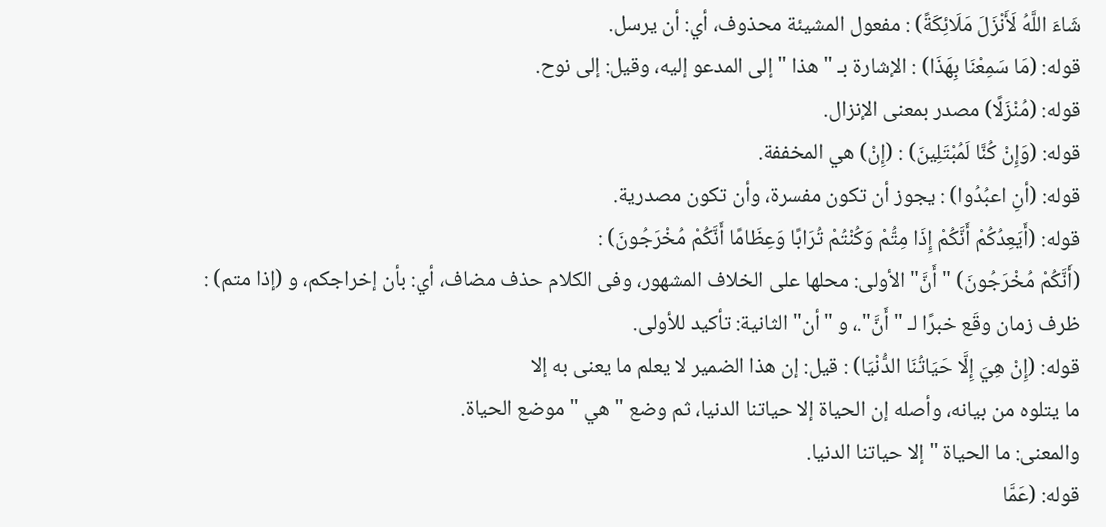شَاءَ اللَّهُ لَأَنْزَلَ مَلَائِكَةً) : مفعول المشيئة محذوف، أي: أن يرسل.
قوله: (مَا سَمِعْنَا بِهَذَا) : الإشارة بـ " هذا " إلى المدعو إليه، وقيل: إلى نوح.
قوله: (مُنْزَلًا) مصدر بمعنى الإنزال.
قوله: (وَإِنْ كُنَّا لَمُبْتَلِينَ) : (إِنْ) هي المخففة.
قوله: (أنِ اعبُدُوا) : يجوز أن تكون مفسرة، وأن تكون مصدرية.
قوله: (أَيَعِدُكُمْ أَنَّكُمْ إِذَا مِتُّمْ وَكُنْتُمْ تُرَابًا وَعِظَامًا أَنَّكُمْ مُخْرَجُونَ) :
(أَنَّكُمْ مُخْرَجُونَ) "أَنَّ" الأولى: محلها على الخلاف المشهور، وفى الكلام حذف مضاف، أي: بأن إخراجكم، و (إذا متم) : ظرف زمان وقَع خبرًا لـ "أَنَّ".، و "أن" الثانية: تأكيد للأولى.
قوله: (إِنْ هِيَ إِلَّا حَيَاتُنَا الدُّنْيَا) : قيل: إن هذا الضمير لا يعلم ما يعنى به إلا
ما يتلوه من بيانه، وأصله إن الحياة إلا حياتنا الدنيا، ثم وضع " هي " موضع الحياة.
والمعنى: ما الحياة " إلا حياتنا الدنيا.
قوله: (عَمَّا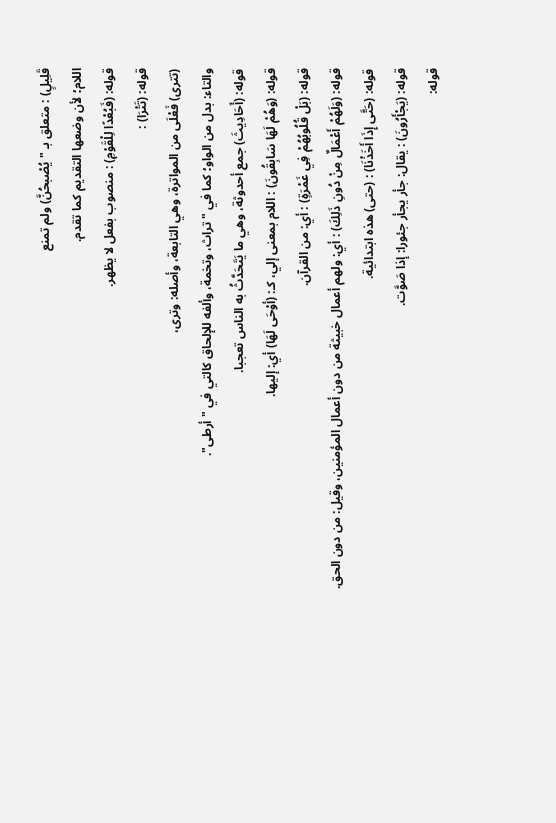قَلِيلٍ) : متعلق بـ " يُصْبحُنَّ) ولم تمنع
اللام؛ لأن وضعها التقديم كما تقدم.
قوله: (فَبُعْدًا لِلْقَوْمِ) : منصوب بفعل لا يظهر.
قوله: (تَتْرَا) :
(تترى) فَعْلَى من المواترة، وهي التابعة، وأصله: وترى،
والتاء: بدل من الواو؛ كما في " تراث، وتخمة، وألفه للإلحاق كالتي في "أرطى".
قوله: (أَحَادِيثَ) جمع أحدوثة، وهي ما يَتَحَدَّثُ به الناس تعجبا.
قوله: (وَهُمْ لَهَا سَابِقُونَ) : اللام بمعنى إلي، كـ: (أوْحَى لَهَا) أي: إليها.
قوله: (بَلْ قُلُوبُهُمْ فِي غَمْرَةٍ) : أي: من القرآن.
قوله: (وَلَهُمْ أَعْمَالٌ مِنْ دُونِ ذَلِكَ) : أي: ولهم أعمال خبيثة من دون أعمال المؤمنين، وقيل: من دون الحق.
قوله: (حَتَّى إِذَا أَخَذْنَا) : (حتى) هذه ابتدائية.
قوله: (يَجْأَرُونَ) : يقال: جأر يجأر جئورا: إذا صَوَّت.
قوله: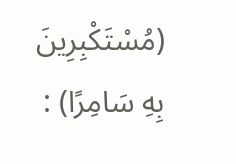(مُسْتَكْبِرِينَ بِهِ سَامِرًا) :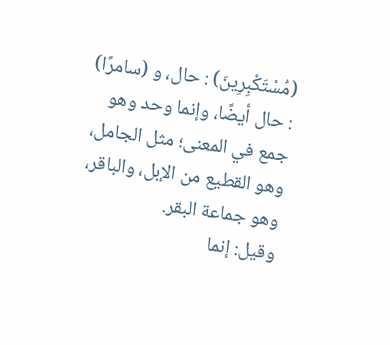(مُسْتَكْبِرِينَ) : حال، و (سامرًا) : حال أيضًا، وإنما وحد وهو جمع في المعنى؛ مثل الجامل، وهو القطيع من الإبل، والباقر، وهو جماعة البقر.
وقيل: إنما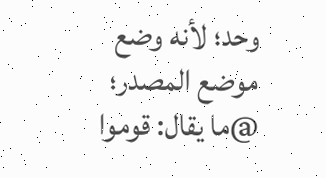وحد؛ لأنه وضع موضع المصدر؛ @ما يقال: قوموا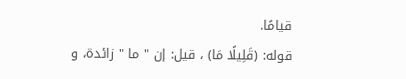قيامًا.
قوله: (قَلِيلًا مَا) ، قيل: إن " ما " زائدة، و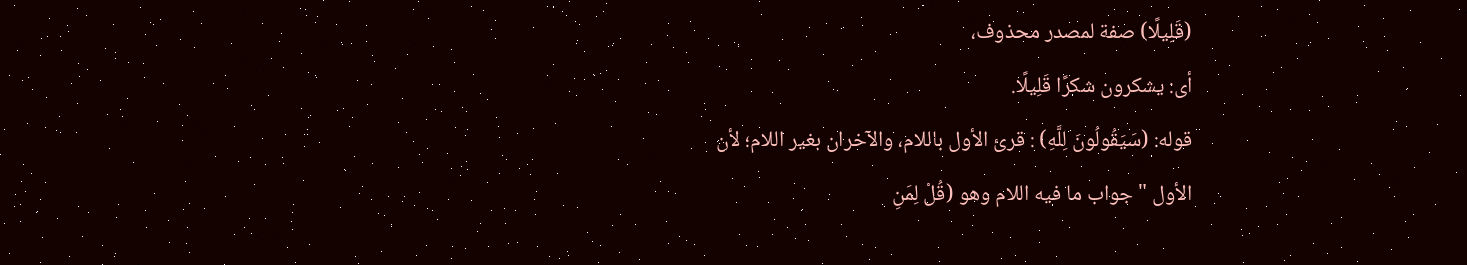(قَلِيلًا) صفة لمصدر محذوف،
أى: يشكرون شكرًا قَلِيلًا.
قوله: (سَيَقُولُونَ لِلَّهِ) : قرئ الأول باللام، والآخران بغير اللام؛ لأن
الأول " جواب ما فيه اللام وهو (قُلْ لِمَنِ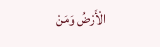الْأَرْضُ وَمَنْ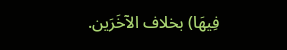فِيهَا) بخلاف الآخَرَين.